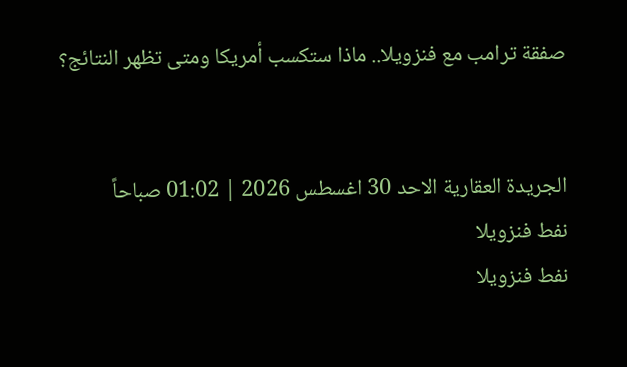صفقة ترامب مع فنزويلا.. ماذا ستكسب أمريكا ومتى تظهر النتائج؟


الجريدة العقارية الاحد 30 اغسطس 2026 | 01:02 صباحاً
نفط فنزويلا
نفط فنزويلا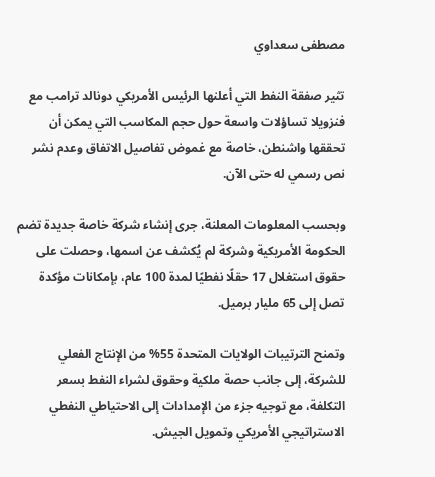مصطفى سعداوي

تثير صفقة النفط التي أعلنها الرئيس الأمريكي دونالد ترامب مع فنزويلا تساؤلات واسعة حول حجم المكاسب التي يمكن أن تحققها واشنطن، خاصة مع غموض تفاصيل الاتفاق وعدم نشر نص رسمي له حتى الآن.

وبحسب المعلومات المعلنة، جرى إنشاء شركة خاصة جديدة تضم الحكومة الأمريكية وشركة لم يُكشف عن اسمها، وحصلت على حقوق استغلال 17 حقلًا نفطيًا لمدة 100 عام، بإمكانات مؤكدة تصل إلى 65 مليار برميل.

وتمنح الترتيبات الولايات المتحدة 55% من الإنتاج الفعلي للشركة، إلى جانب حصة ملكية وحقوق لشراء النفط بسعر التكلفة، مع توجيه جزء من الإمدادات إلى الاحتياطي النفطي الاستراتيجي الأمريكي وتمويل الجيش.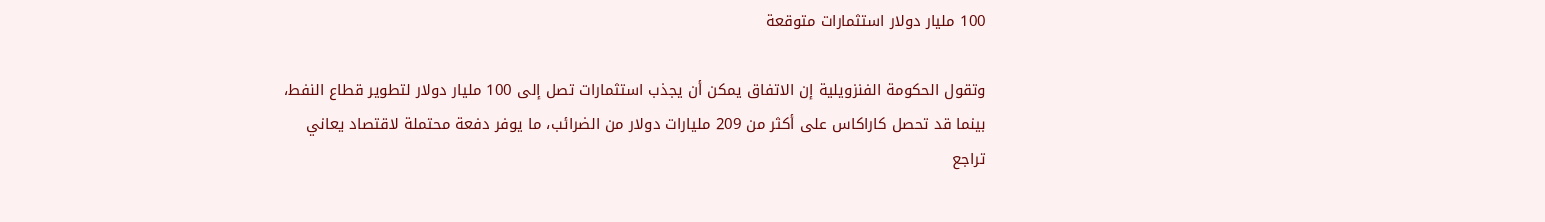100 مليار دولار استثمارات متوقعة

وتقول الحكومة الفنزويلية إن الاتفاق يمكن أن يجذب استثمارات تصل إلى 100 مليار دولار لتطوير قطاع النفط، بينما قد تحصل كاراكاس على أكثر من 209 مليارات دولار من الضرائب، ما يوفر دفعة محتملة لاقتصاد يعاني تراجع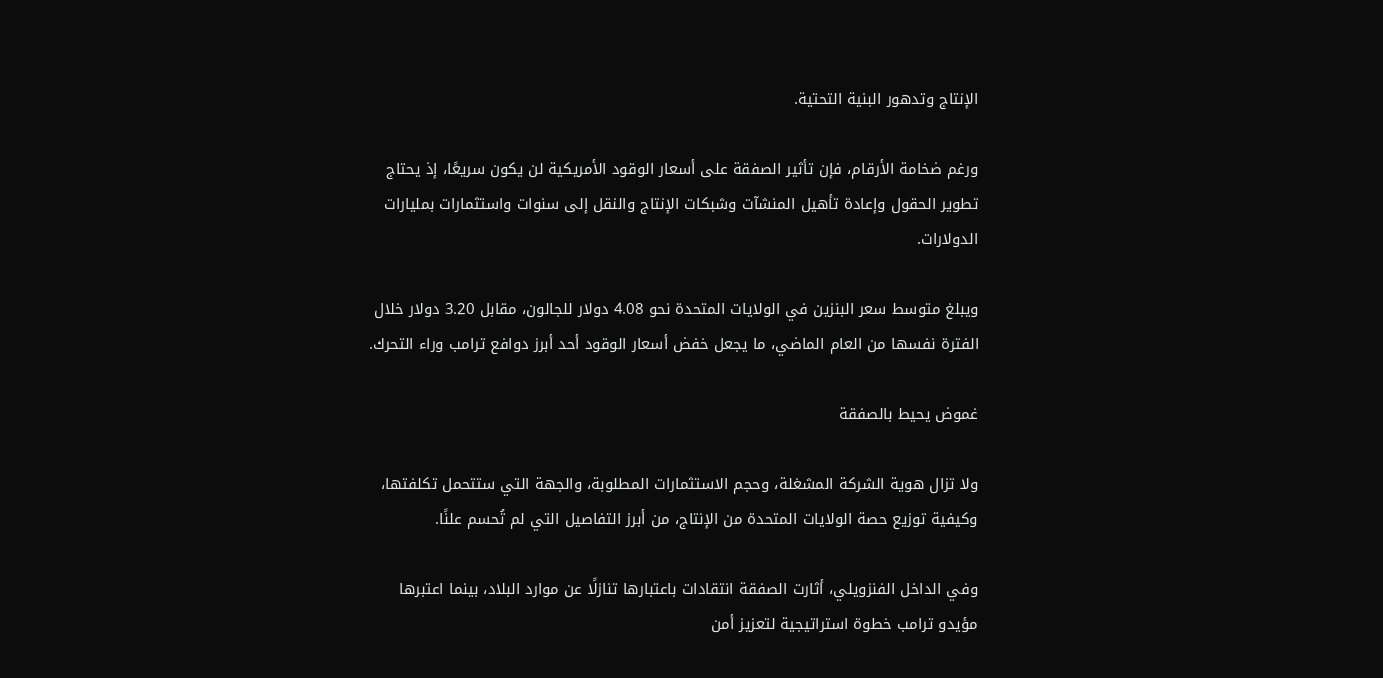الإنتاج وتدهور البنية التحتية.

ورغم ضخامة الأرقام، فإن تأثير الصفقة على أسعار الوقود الأمريكية لن يكون سريعًا، إذ يحتاج تطوير الحقول وإعادة تأهيل المنشآت وشبكات الإنتاج والنقل إلى سنوات واستثمارات بمليارات الدولارات.

ويبلغ متوسط سعر البنزين في الولايات المتحدة نحو 4.08 دولار للجالون، مقابل 3.20 دولار خلال الفترة نفسها من العام الماضي، ما يجعل خفض أسعار الوقود أحد أبرز دوافع ترامب وراء التحرك.

غموض يحيط بالصفقة

ولا تزال هوية الشركة المشغلة، وحجم الاستثمارات المطلوبة، والجهة التي ستتحمل تكلفتها، وكيفية توزيع حصة الولايات المتحدة من الإنتاج، من أبرز التفاصيل التي لم تُحسم علنًا.

وفي الداخل الفنزويلي، أثارت الصفقة انتقادات باعتبارها تنازلًا عن موارد البلاد، بينما اعتبرها مؤيدو ترامب خطوة استراتيجية لتعزيز أمن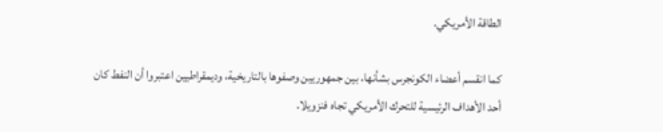الطاقة الأمريكي.

كما انقسم أعضاء الكونجرس بشأنها، بين جمهوريين وصفوها بالتاريخية، وديمقراطيين اعتبروا أن النفط كان أحد الأهداف الرئيسية للتحرك الأمريكي تجاه فنزويلا.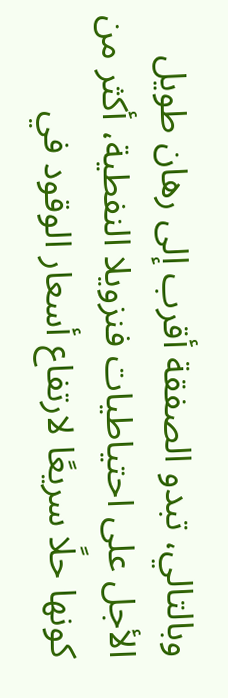وبالتالي، تبدو الصفقة أقرب إلى رهان طويل الأجل على احتياطيات فنزويلا النفطية، أكثر من كونها حلًا سريعًا لارتفاع أسعار الوقود في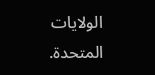الولايات المتحدة.